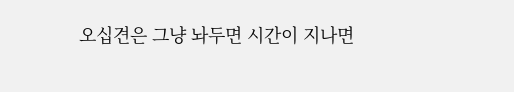오십견은 그냥 놔두면 시간이 지나면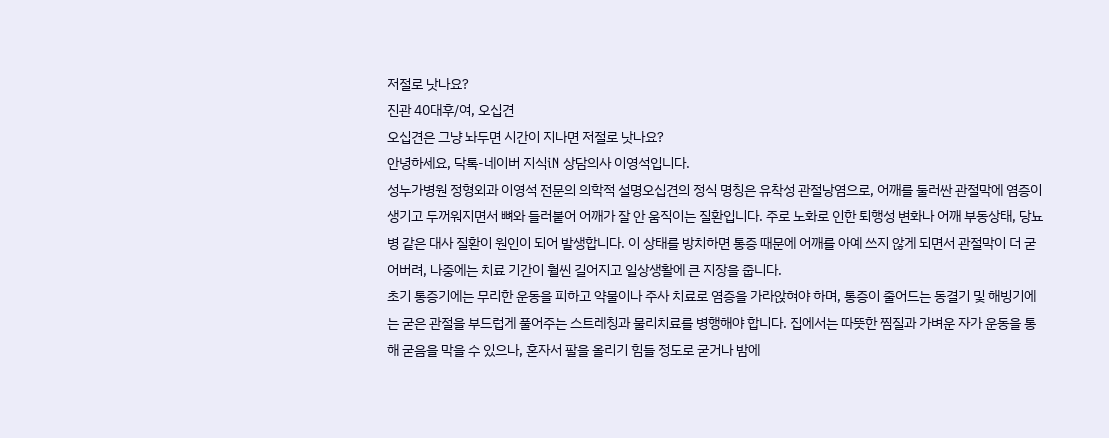저절로 낫나요?
진관 40대후/여, 오십견
오십견은 그냥 놔두면 시간이 지나면 저절로 낫나요?
안녕하세요, 닥톡-네이버 지식iN 상담의사 이영석입니다.
성누가병원 정형외과 이영석 전문의 의학적 설명오십견의 정식 명칭은 유착성 관절낭염으로, 어깨를 둘러싼 관절막에 염증이 생기고 두꺼워지면서 뼈와 들러붙어 어깨가 잘 안 움직이는 질환입니다. 주로 노화로 인한 퇴행성 변화나 어깨 부동상태, 당뇨병 같은 대사 질환이 원인이 되어 발생합니다. 이 상태를 방치하면 통증 때문에 어깨를 아예 쓰지 않게 되면서 관절막이 더 굳어버려, 나중에는 치료 기간이 훨씬 길어지고 일상생활에 큰 지장을 줍니다.
초기 통증기에는 무리한 운동을 피하고 약물이나 주사 치료로 염증을 가라앉혀야 하며, 통증이 줄어드는 동결기 및 해빙기에는 굳은 관절을 부드럽게 풀어주는 스트레칭과 물리치료를 병행해야 합니다. 집에서는 따뜻한 찜질과 가벼운 자가 운동을 통해 굳음을 막을 수 있으나, 혼자서 팔을 올리기 힘들 정도로 굳거나 밤에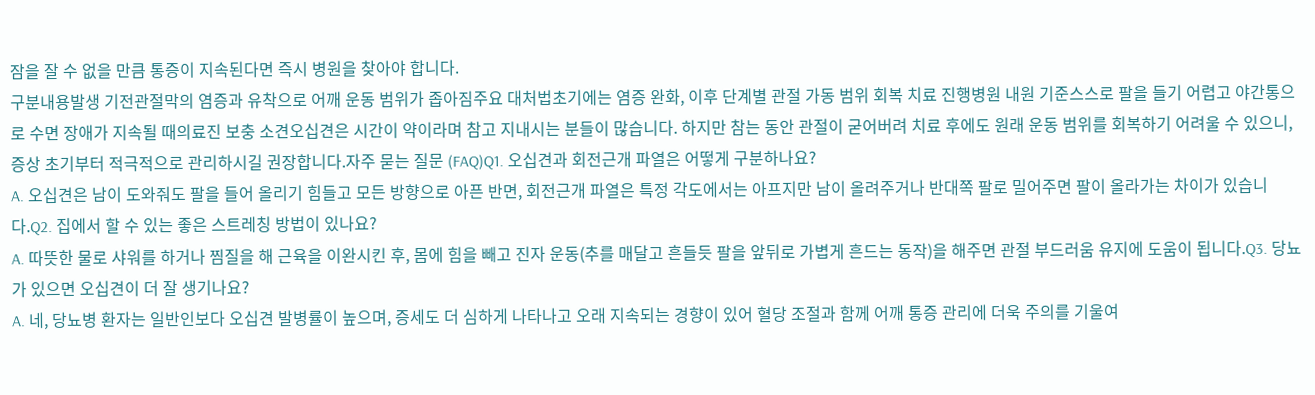잠을 잘 수 없을 만큼 통증이 지속된다면 즉시 병원을 찾아야 합니다.
구분내용발생 기전관절막의 염증과 유착으로 어깨 운동 범위가 좁아짐주요 대처법초기에는 염증 완화, 이후 단계별 관절 가동 범위 회복 치료 진행병원 내원 기준스스로 팔을 들기 어렵고 야간통으로 수면 장애가 지속될 때의료진 보충 소견오십견은 시간이 약이라며 참고 지내시는 분들이 많습니다. 하지만 참는 동안 관절이 굳어버려 치료 후에도 원래 운동 범위를 회복하기 어려울 수 있으니, 증상 초기부터 적극적으로 관리하시길 권장합니다.자주 묻는 질문 (FAQ)Q1. 오십견과 회전근개 파열은 어떻게 구분하나요?
A. 오십견은 남이 도와줘도 팔을 들어 올리기 힘들고 모든 방향으로 아픈 반면, 회전근개 파열은 특정 각도에서는 아프지만 남이 올려주거나 반대쪽 팔로 밀어주면 팔이 올라가는 차이가 있습니다.Q2. 집에서 할 수 있는 좋은 스트레칭 방법이 있나요?
A. 따뜻한 물로 샤워를 하거나 찜질을 해 근육을 이완시킨 후, 몸에 힘을 빼고 진자 운동(추를 매달고 흔들듯 팔을 앞뒤로 가볍게 흔드는 동작)을 해주면 관절 부드러움 유지에 도움이 됩니다.Q3. 당뇨가 있으면 오십견이 더 잘 생기나요?
A. 네, 당뇨병 환자는 일반인보다 오십견 발병률이 높으며, 증세도 더 심하게 나타나고 오래 지속되는 경향이 있어 혈당 조절과 함께 어깨 통증 관리에 더욱 주의를 기울여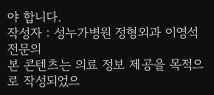야 합니다.
작성자 : 성누가병원 정형외과 이영석 전문의
본 콘텐츠는 의료 정보 제공을 목적으로 작성되었으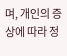며, 개인의 증상에 따라 정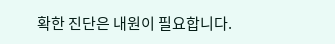확한 진단은 내원이 필요합니다.